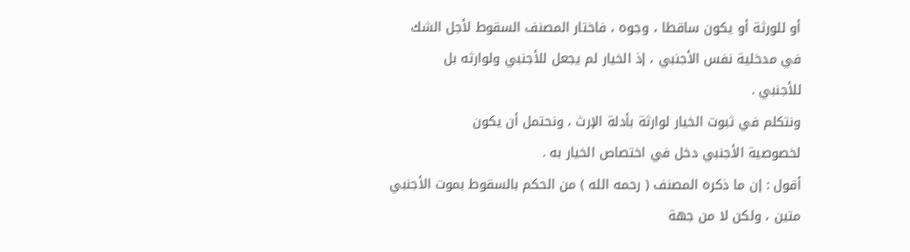أو للورثة أو يكون ساقطا ، وجوه ، فاختار المصنف السقوط لأجل الشك
في مدخلية نفس الأجنبي ، إذ الخيار لم يجعل للأجنبي ولوارثه بل
للأجنبي .
ونتكلم في ثبوت الخيار لوارثة بأدلة الإرث ، ونحتمل أن يكون
لخصوصية الأجنبي دخل في اختصاص الخيار به .
أقول : إن ما ذكره المصنف ( رحمه الله ) من الحكم بالسقوط بموت الأجنبي
متين ، ولكن لا من جهة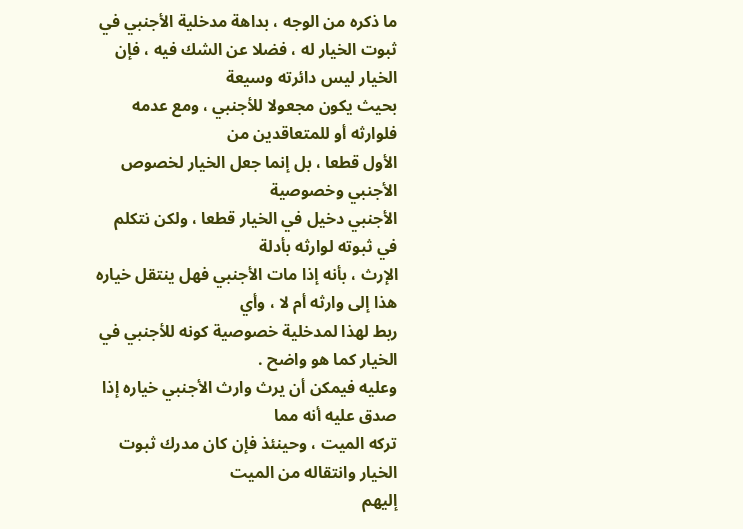ما ذكره من الوجه ، بداهة مدخلية الأجنبي في
ثبوت الخيار له ، فضلا عن الشك فيه ، فإن الخيار ليس دائرته وسيعة
بحيث يكون مجعولا للأجنبي ، ومع عدمه فلوارثه أو للمتعاقدين من
الأول قطعا ، بل إنما جعل الخيار لخصوص الأجنبي وخصوصية
الأجنبي دخيل في الخيار قطعا ، ولكن نتكلم في ثبوته لوارثه بأدلة
الإرث ، بأنه إذا مات الأجنبي فهل ينتقل خياره هذا إلى وارثه أم لا ، وأي
ربط لهذا لمدخلية خصوصية كونه للأجنبي في الخيار كما هو واضح .
وعليه فيمكن أن يرث وارث الأجنبي خياره إذا صدق عليه أنه مما
تركه الميت ، وحينئذ فإن كان مدرك ثبوت الخيار وانتقاله من الميت
إليهم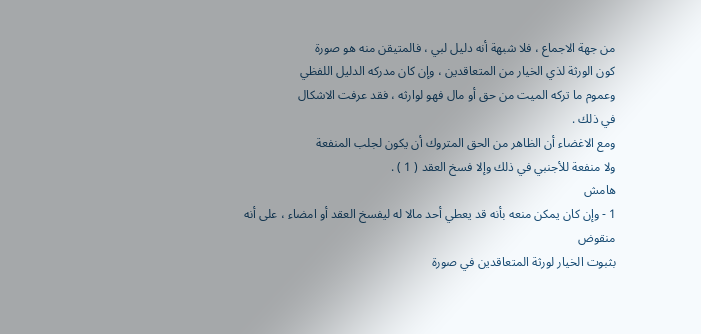من جهة الاجماع ، فلا شبهة أنه دليل لبي ، فالمتيقن منه هو صورة
كون الورثة لذي الخيار من المتعاقدين ، وإن كان مدركه الدليل اللفظي
وعموم ما تركه الميت من حق أو مال فهو لوارثه ، فقد عرفت الاشكال
في ذلك .
ومع الاغضاء أن الظاهر من الحق المتروك أن يكون لجلب المنفعة
ولا منفعة للأجنبي في ذلك وإلا فسخ العقد ( 1 ) .
هامش
1 - وإن كان يمكن منعه بأنه قد يعطي أحد مالا له ليفسخ العقد أو امضاء ، على أنه منقوض
بثبوت الخيار لورثة المتعاقدين في صورة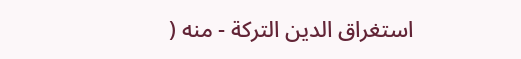استغراق الدين التركة - منه (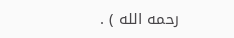رحمه الله ) .